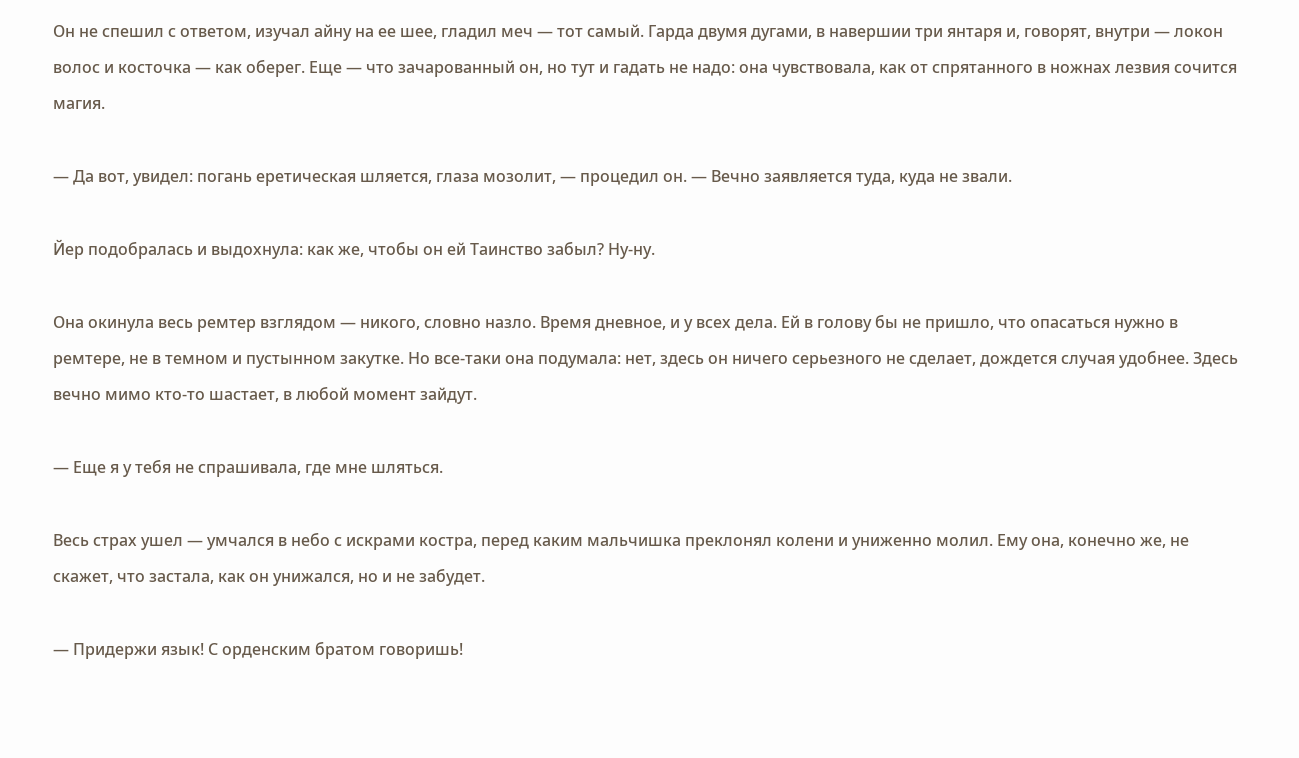Он не спешил с ответом, изучал айну на ее шее, гладил меч — тот самый. Гарда двумя дугами, в навершии три янтаря и, говорят, внутри — локон волос и косточка — как оберег. Еще — что зачарованный он, но тут и гадать не надо: она чувствовала, как от спрятанного в ножнах лезвия сочится магия.

— Да вот, увидел: погань еретическая шляется, глаза мозолит, — процедил он. — Вечно заявляется туда, куда не звали.

Йер подобралась и выдохнула: как же, чтобы он ей Таинство забыл? Ну-ну.

Она окинула весь ремтер взглядом — никого, словно назло. Время дневное, и у всех дела. Ей в голову бы не пришло, что опасаться нужно в ремтере, не в темном и пустынном закутке. Но все-таки она подумала: нет, здесь он ничего серьезного не сделает, дождется случая удобнее. Здесь вечно мимо кто-то шастает, в любой момент зайдут.

— Еще я у тебя не спрашивала, где мне шляться.

Весь страх ушел — умчался в небо с искрами костра, перед каким мальчишка преклонял колени и униженно молил. Ему она, конечно же, не скажет, что застала, как он унижался, но и не забудет.

— Придержи язык! С орденским братом говоришь!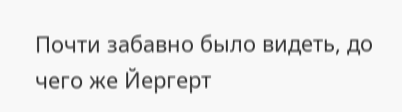Почти забавно было видеть, до чего же Йергерт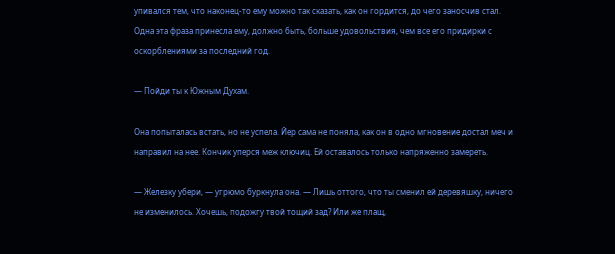упивался тем, что наконец-то ему можно так сказать, как он гордится, до чего заносчив стал. Одна эта фраза принесла ему, должно быть, больше удовольствия, чем все его придирки с оскорблениями за последний год.

— Пойди ты к Южным Духам.

Она попыталась встать, но не успела. Йер сама не поняла, как он в одно мгновение достал меч и направил на нее. Кончик уперся меж ключиц. Ей оставалось только напряженно замереть.

— Железку убери, — угрюмо буркнула она. — Лишь оттого, что ты сменил ей деревяшку, ничего не изменилось. Хочешь, подожгу твой тощий зад? Или же плащ,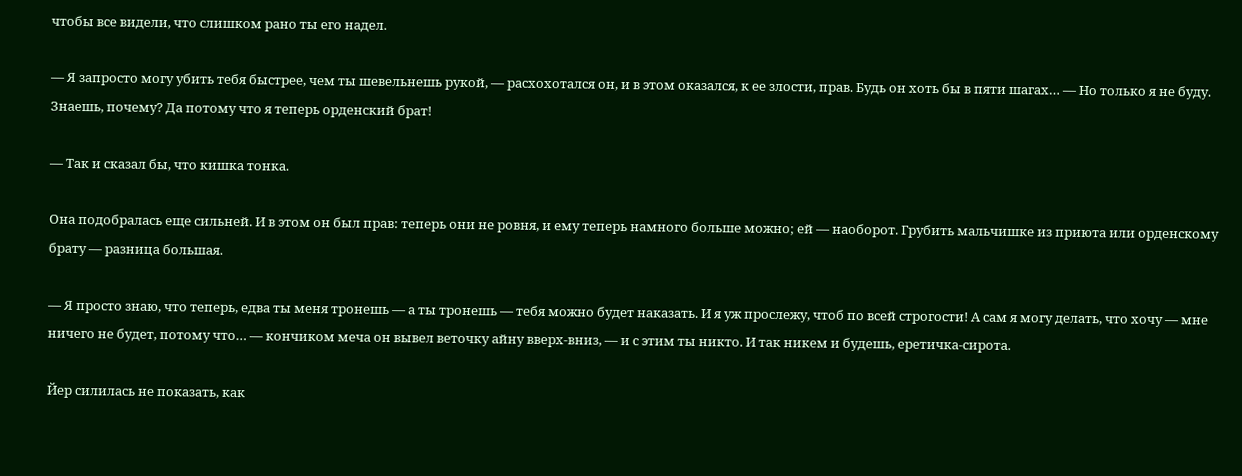чтобы все видели, что слишком рано ты его надел.

— Я запросто могу убить тебя быстрее, чем ты шевельнешь рукой, — расхохотался он, и в этом оказался, к ее злости, прав. Будь он хоть бы в пяти шагах… — Но только я не буду. Знаешь, почему? Да потому что я теперь орденский брат!

— Так и сказал бы, что кишка тонка.

Она подобралась еще сильней. И в этом он был прав: теперь они не ровня, и ему теперь намного больше можно; ей — наоборот. Грубить мальчишке из приюта или орденскому брату — разница большая.

— Я просто знаю, что теперь, едва ты меня тронешь — а ты тронешь — тебя можно будет наказать. И я уж прослежу, чтоб по всей строгости! А сам я могу делать, что хочу — мне ничего не будет, потому что… — кончиком меча он вывел веточку айну вверх-вниз, — и с этим ты никто. И так никем и будешь, еретичка-сирота.

Йер силилась не показать, как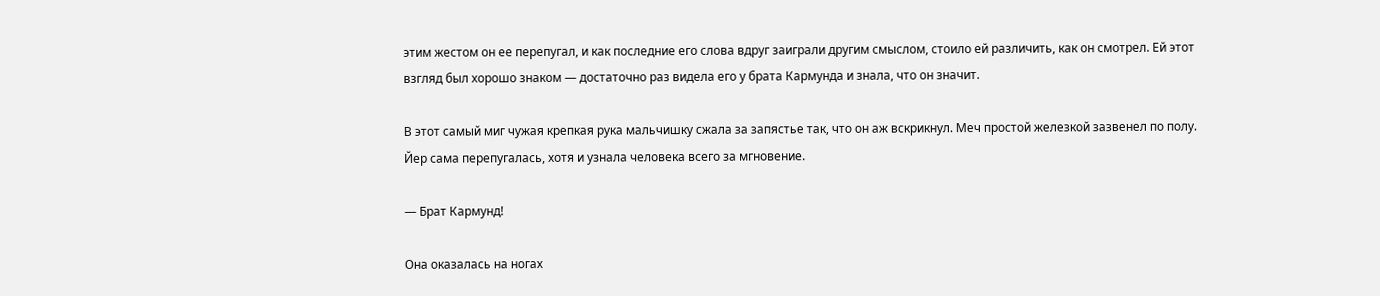этим жестом он ее перепугал, и как последние его слова вдруг заиграли другим смыслом, стоило ей различить, как он смотрел. Ей этот взгляд был хорошо знаком — достаточно раз видела его у брата Кармунда и знала, что он значит.

В этот самый миг чужая крепкая рука мальчишку сжала за запястье так, что он аж вскрикнул. Меч простой железкой зазвенел по полу. Йер сама перепугалась, хотя и узнала человека всего за мгновение.

— Брат Кармунд!

Она оказалась на ногах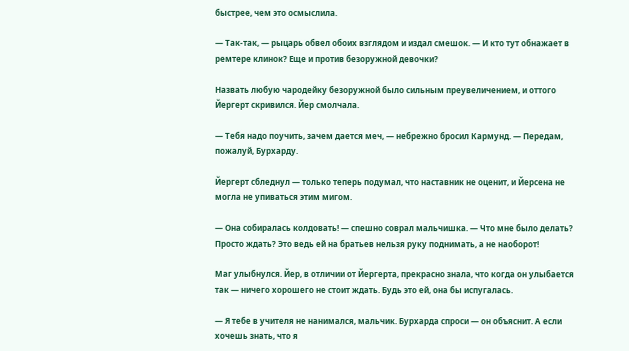быстрее, чем это осмыслила.

— Так-так, — рыцарь обвел обоих взглядом и издал смешок. — И кто тут обнажает в ремтере клинок? Еще и против безоружной девочки?

Назвать любую чародейку безоружной было сильным преувеличением, и оттого Йергерт скривился. Йер смолчала.

— Тебя надо поучить, зачем дается меч, — небрежно бросил Кармунд. — Передам, пожалуй, Бурхарду.

Йергерт сбледнул — только теперь подумал, что наставник не оценит, и Йерсена не могла не упиваться этим мигом.

— Она собиралась колдовать! — спешно соврал мальчишка. — Что мне было делать? Просто ждать? Это ведь ей на братьев нельзя руку поднимать, а не наоборот!

Маг улыбнулся. Йер, в отличии от Йергерта, прекрасно знала, что когда он улыбается так — ничего хорошего не стоит ждать. Будь это ей, она бы испугалась.

— Я тебе в учителя не нанимался, мальчик. Бурхарда спроси — он объяснит. А если хочешь знать, что я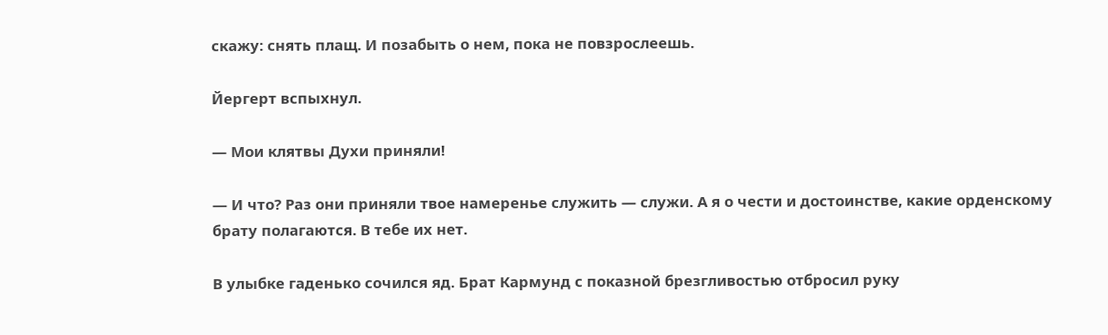скажу: снять плащ. И позабыть о нем, пока не повзрослеешь.

Йергерт вспыхнул.

— Мои клятвы Духи приняли!

— И что? Раз они приняли твое намеренье служить — служи. А я о чести и достоинстве, какие орденскому брату полагаются. В тебе их нет.

В улыбке гаденько сочился яд. Брат Кармунд с показной брезгливостью отбросил руку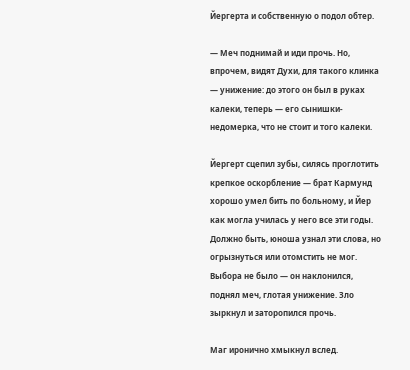Йергерта и собственную о подол обтер.

— Меч поднимай и иди прочь. Но, впрочем, видят Духи, для такого клинка — унижение: до этого он был в руках калеки, теперь — его сынишки-недомерка, что не стоит и того калеки.

Йергерт сцепил зубы, силясь проглотить крепкое оскорбление — брат Кармунд хорошо умел бить по больному, и Йер как могла училась у него все эти годы. Должно быть, юноша узнал эти слова, но огрызнуться или отомстить не мог. Выбора не было — он наклонился, поднял меч, глотая унижение. Зло зыркнул и заторопился прочь.

Маг иронично хмыкнул вслед.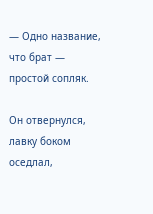— Одно название, что брат — простой сопляк.

Он отвернулся, лавку боком оседлал,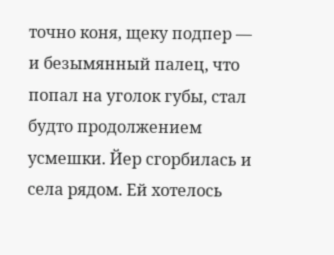точно коня, щеку подпер — и безымянный палец, что попал на уголок губы, стал будто продолжением усмешки. Йер сгорбилась и села рядом. Ей хотелось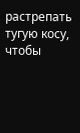растрепать тугую косу, чтобы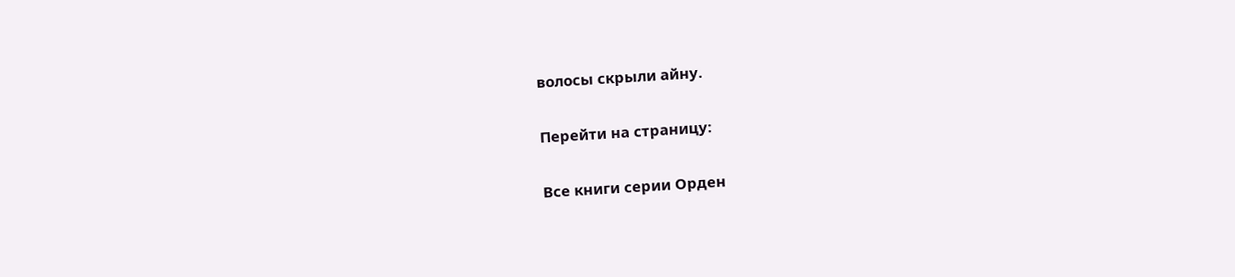волосы скрыли айну.

Перейти на страницу:

Все книги серии Орден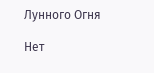Лунного Огня

Нет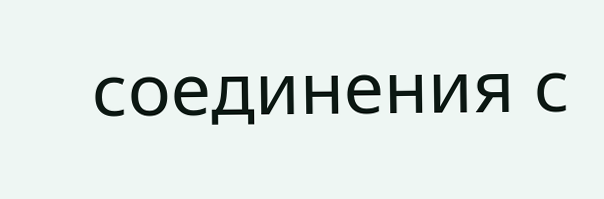соединения с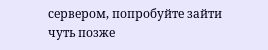сервером, попробуйте зайти чуть позже